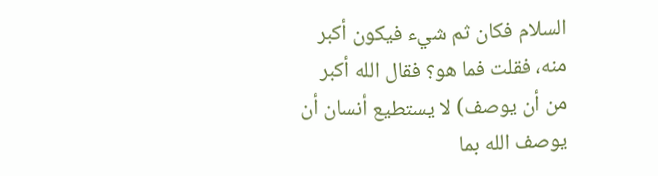السلام فكان ثم شيء فيكون أكبر منه، فقلت فما هو؟ فقال الله أكبر من أن يوصف) لا يستطيع أنسان أن يوصف الله بما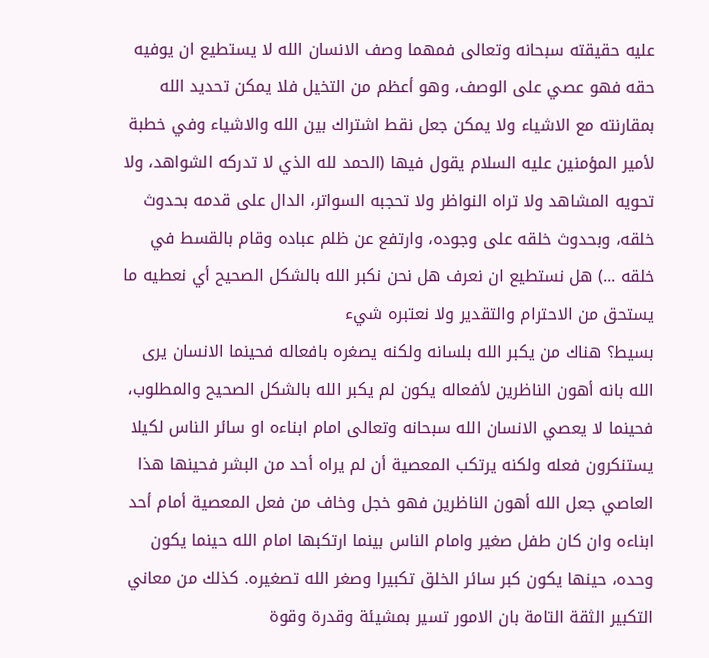عليه حقيقته سبحانه وتعالى فمهما وصف الانسان الله لا يستطيع ان يوفيه حقه فهو عصي على الوصف، وهو أعظم من التخيل فلا يمكن تحديد الله بمقارنته مع الاشياء ولا يمكن جعل نقط اشتراك بين الله والاشياء وفي خطبة لأمير المؤمنين عليه السلام يقول فيها (الحمد لله الذي لا تدركه الشواهد، ولا تحويه المشاهد ولا تراه النواظر ولا تحجبه السواتر، الدال على قدمه بحدوث خلقه، وبحدوث خلقه على وجوده، وارتفع عن ظلم عباده وقام بالقسط في خلقه ...) هل نستطيع ان نعرف هل نحن نكبر الله بالشكل الصحيح أي نعطيه ما يستحق من الاحترام والتقدير ولا نعتبره شيء
بسيط؟ هناك من يكبر الله بلسانه ولكنه يصغره بافعاله فحينما الانسان يرى الله بانه أهون الناظرين لأفعاله يكون لم يكبر الله بالشكل الصحيح والمطلوب، فحينما لا يعصي الانسان الله سبحانه وتعالى امام ابناءه او سائر الناس لكيلا يستنكرون فعله ولكنه يرتكب المعصية أن لم يراه أحد من البشر فحينها هذا العاصي جعل الله أهون الناظرين فهو خجل وخاف من فعل المعصية أمام أحد ابناءه وان كان طفل صغير وامام الناس بينما ارتكبها امام الله حينما يكون وحده، حينها يكون كبر سائر الخلق تكبيرا وصغر الله تصغيره. كذلك من معاني التكبير الثقة التامة بان الامور تسير بمشيئة وقدرة وقوة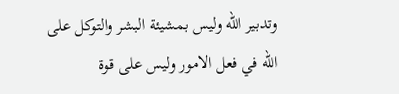وتدبير الله وليس بمشيئة البشر والتوكل على الله في فعل الامور وليس على قوة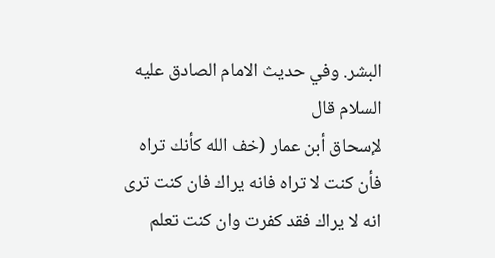البشر. وفي حديث الامام الصادق عليه السلام قال
لإسحاق أبن عمار (خف الله كأنك تراه فأن كنت لا تراه فانه يراك فان كنت ترى انه لا يراك فقد كفرت وان كنت تعلم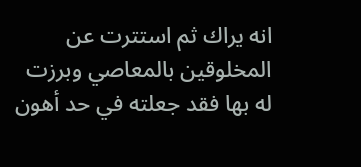انه يراك ثم استترت عن المخلوقين بالمعاصي وبرزت له بها فقد جعلته في حد أهون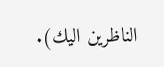الناظرين اليك).